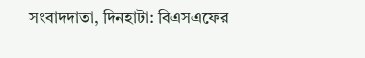সংবাদদাতা, দিনহাটা: বিএসএফের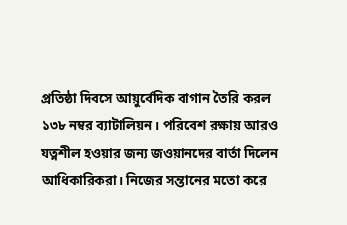প্রতিষ্ঠা দিবসে আয়ুর্বেদিক বাগান তৈরি করল ১৩৮ নম্বর ব্যাটালিয়ন। পরিবেশ রক্ষায় আরও যত্নশীল হওয়ার জন্য জওয়ানদের বার্তা দিলেন আধিকারিকরা। নিজের সন্তানের মতো করে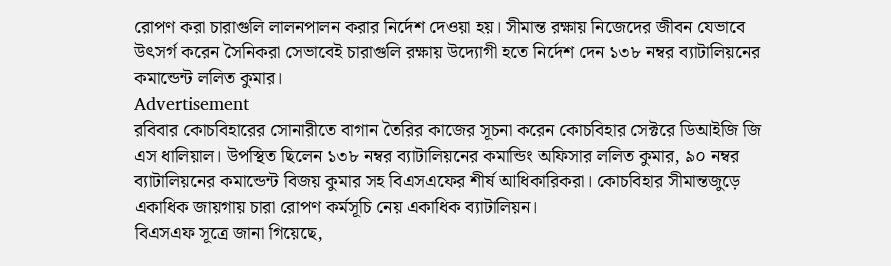রোপণ করা চারাগুলি লালনপালন করার নির্দেশ দেওয়া হয়। সীমান্ত রক্ষায় নিজেদের জীবন যেভাবে উৎসর্গ করেন সৈনিকরা সেভাবেই চারাগুলি রক্ষায় উদ্যোগী হতে নির্দেশ দেন ১৩৮ নম্বর ব্যাটালিয়নের কমান্ডেন্ট ললিত কুমার।
Advertisement
রবিবার কোচবিহারের সোনারীতে বাগান তৈরির কাজের সূচনা করেন কোচবিহার সেক্টরে ডিআইজি জি এস ধালিয়াল। উপস্থিত ছিলেন ১৩৮ নম্বর ব্যাটালিয়নের কমান্ডিং অফিসার ললিত কুমার, ৯০ নম্বর ব্যাটালিয়নের কমান্ডেন্ট বিজয় কুমার সহ বিএসএফের শীর্ষ আধিকারিকরা। কোচবিহার সীমান্তজুড়ে একাধিক জায়গায় চারা রোপণ কর্মসূচি নেয় একাধিক ব্যাটালিয়ন।
বিএসএফ সূত্রে জানা গিয়েছে,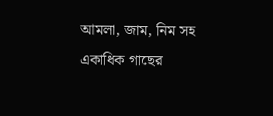আমলা, জাম, নিম সহ একাধিক গাছের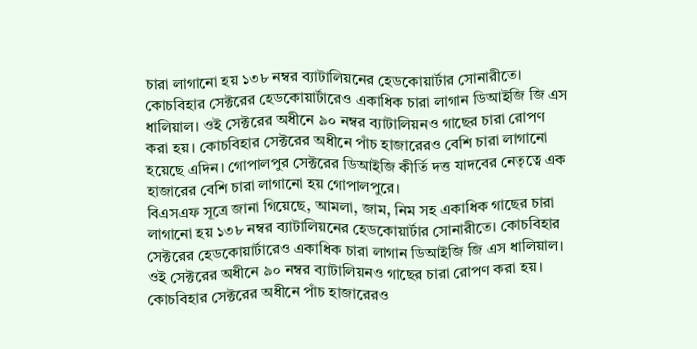চারা লাগানো হয় ১৩৮ নম্বর ব্যাটালিয়নের হেডকোয়ার্টার সোনারীতে। কোচবিহার সেক্টরের হেডকোয়ার্টারেও একাধিক চারা লাগান ডিআইজি জি এস ধালিয়াল। ওই সেক্টরের অধীনে ৯০ নম্বর ব্যাটালিয়নও গাছের চারা রোপণ করা হয়। কোচবিহার সেক্টরের অধীনে পাঁচ হাজারেরও বেশি চারা লাগানো হয়েছে এদিন। গোপালপুর সেক্টরের ডিআইজি কীর্তি দত্ত যাদবের নেতৃত্বে এক হাজারের বেশি চারা লাগানো হয় গোপালপুরে।
বিএসএফ সূত্রে জানা গিয়েছে, আমলা, জাম, নিম সহ একাধিক গাছের চারা লাগানো হয় ১৩৮ নম্বর ব্যাটালিয়নের হেডকোয়ার্টার সোনারীতে। কোচবিহার সেক্টরের হেডকোয়ার্টারেও একাধিক চারা লাগান ডিআইজি জি এস ধালিয়াল। ওই সেক্টরের অধীনে ৯০ নম্বর ব্যাটালিয়নও গাছের চারা রোপণ করা হয়। কোচবিহার সেক্টরের অধীনে পাঁচ হাজারেরও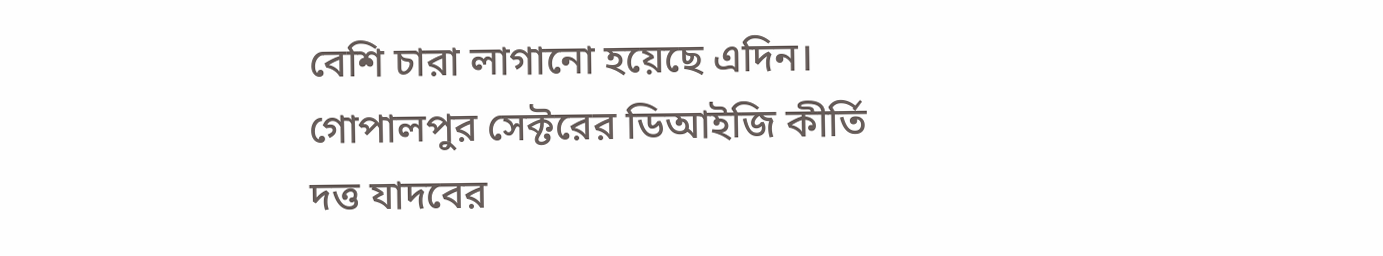বেশি চারা লাগানো হয়েছে এদিন। গোপালপুর সেক্টরের ডিআইজি কীর্তি দত্ত যাদবের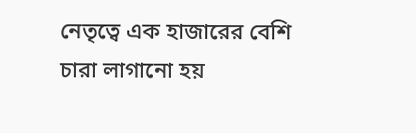নেতৃত্বে এক হাজারের বেশি চারা লাগানো হয়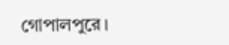গোপালপুরে।